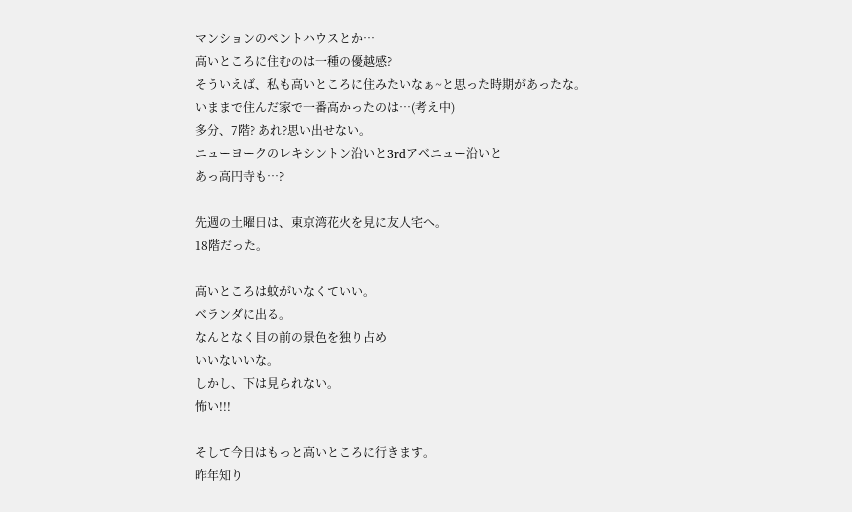マンションのペントハウスとか…
高いところに住むのは一種の優越感?
そういえば、私も高いところに住みたいなぁ~と思った時期があったな。
いままで住んだ家で一番高かったのは…(考え中)
多分、7階? あれ?思い出せない。
ニューヨークのレキシントン沿いと3rdアベニュー沿いと
あっ高円寺も…?

先週の土曜日は、東京湾花火を見に友人宅へ。
18階だった。

高いところは蚊がいなくていい。
ベランダに出る。
なんとなく目の前の景色を独り占め
いいないいな。
しかし、下は見られない。
怖い!!!

そして今日はもっと高いところに行きます。
昨年知り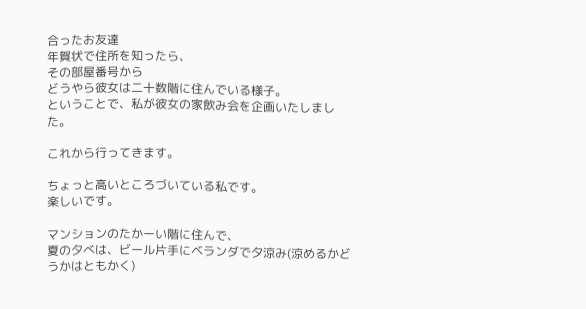合ったお友達
年賀状で住所を知ったら、
その部屋番号から
どうやら彼女は二十数階に住んでいる様子。
ということで、私が彼女の家飲み会を企画いたしました。

これから行ってきます。

ちょっと高いところづいている私です。
楽しいです。

マンションのたかーい階に住んで、
夏の夕べは、ビール片手にベランダで夕涼み(涼めるかどうかはともかく)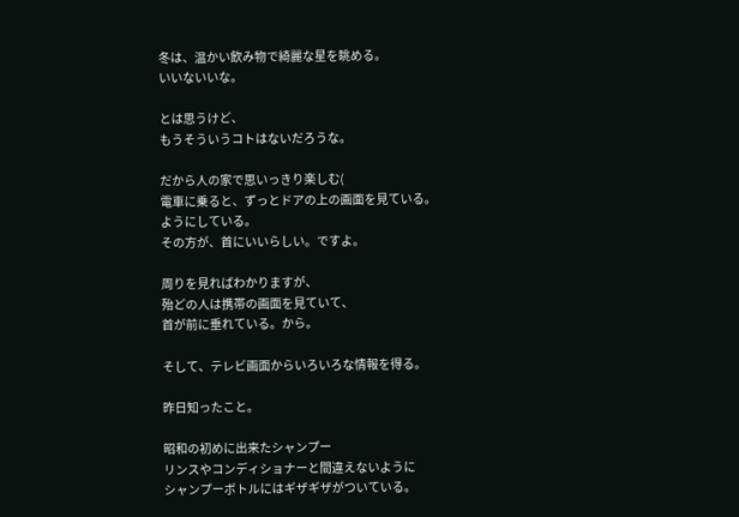冬は、温かい飲み物で綺麗な星を眺める。
いいないいな。

とは思うけど、
もうそういうコトはないだろうな。

だから人の家で思いっきり楽しむ(
電車に乗ると、ずっとドアの上の画面を見ている。
ようにしている。
その方が、首にいいらしい。ですよ。

周りを見ればわかりますが、
殆どの人は携帯の画面を見ていて、
首が前に垂れている。から。

そして、テレビ画面からいろいろな情報を得る。

昨日知ったこと。

昭和の初めに出来たシャンプー
リンスやコンディショナーと間違えないように
シャンプーボトルにはギザギザがついている。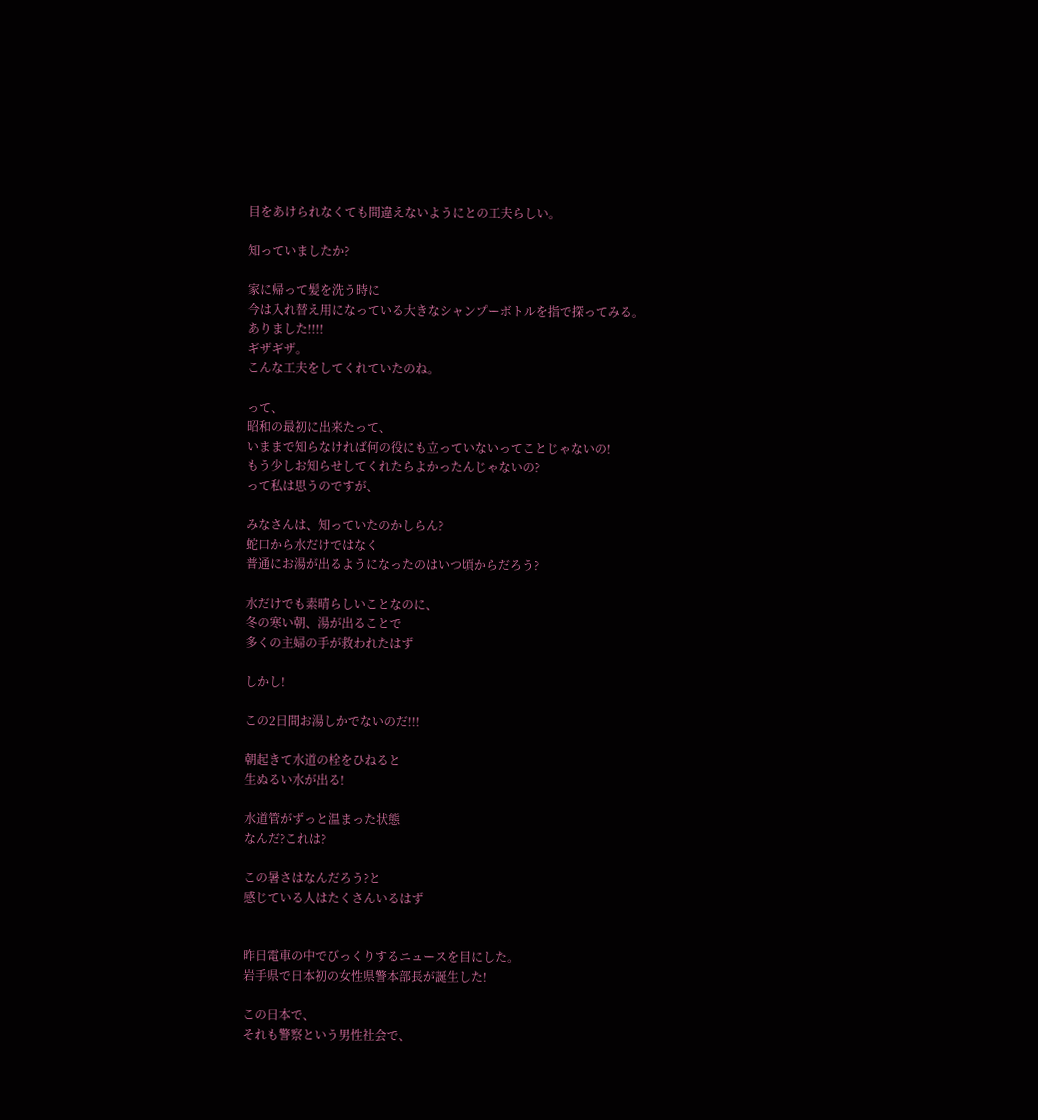目をあけられなくても間違えないようにとの工夫らしい。

知っていましたか?

家に帰って髪を洗う時に
今は入れ替え用になっている大きなシャンプーボトルを指で探ってみる。
ありました!!!!
ギザギザ。
こんな工夫をしてくれていたのね。

って、
昭和の最初に出来たって、
いままで知らなければ何の役にも立っていないってことじゃないの!
もう少しお知らせしてくれたらよかったんじゃないの?
って私は思うのですが、

みなさんは、知っていたのかしらん?
蛇口から水だけではなく
普通にお湯が出るようになったのはいつ頃からだろう?

水だけでも素晴らしいことなのに、
冬の寒い朝、湯が出ることで
多くの主婦の手が救われたはず

しかし!

この2日間お湯しかでないのだ!!!

朝起きて水道の栓をひねると
生ぬるい水が出る!

水道管がずっと温まった状態
なんだ?これは?

この暑さはなんだろう?と
感じている人はたくさんいるはず


昨日電車の中でびっくりするニュースを目にした。
岩手県で日本初の女性県警本部長が誕生した!

この日本で、
それも警察という男性社会で、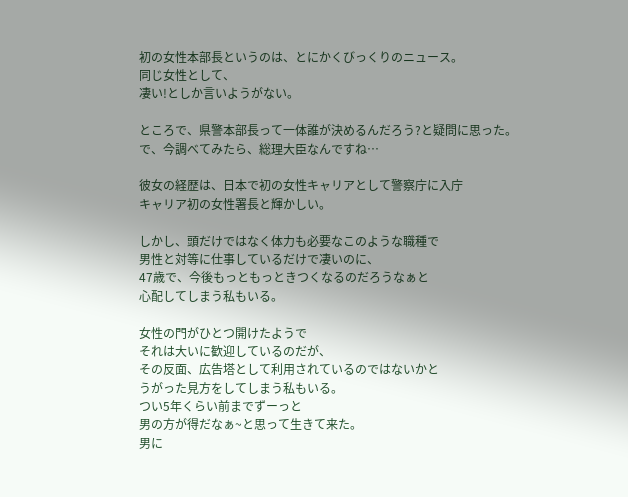初の女性本部長というのは、とにかくびっくりのニュース。
同じ女性として、
凄い!としか言いようがない。

ところで、県警本部長って一体誰が決めるんだろう?と疑問に思った。
で、今調べてみたら、総理大臣なんですね…

彼女の経歴は、日本で初の女性キャリアとして警察庁に入庁
キャリア初の女性署長と輝かしい。

しかし、頭だけではなく体力も必要なこのような職種で
男性と対等に仕事しているだけで凄いのに、
47歳で、今後もっともっときつくなるのだろうなぁと
心配してしまう私もいる。

女性の門がひとつ開けたようで
それは大いに歓迎しているのだが、
その反面、広告塔として利用されているのではないかと
うがった見方をしてしまう私もいる。
つい5年くらい前までずーっと
男の方が得だなぁ~と思って生きて来た。
男に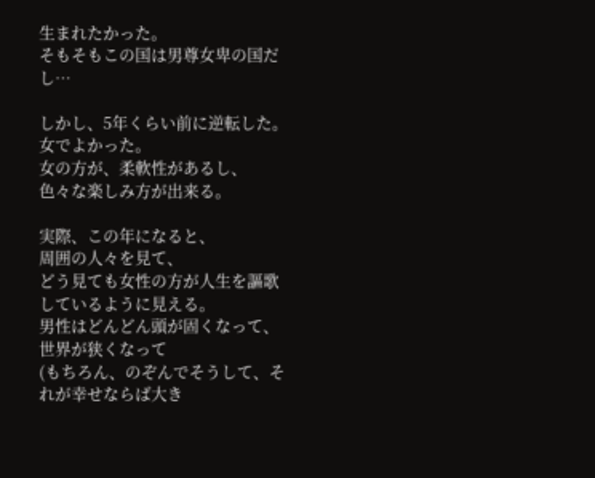生まれたかった。
そもそもこの国は男尊女卑の国だし…

しかし、5年くらい前に逆転した。
女でよかった。
女の方が、柔軟性があるし、
色々な楽しみ方が出来る。

実際、この年になると、
周囲の人々を見て、
どう見ても女性の方が人生を謳歌しているように見える。
男性はどんどん頭が固くなって、世界が狭くなって
(もちろん、のぞんでそうして、それが幸せならば大き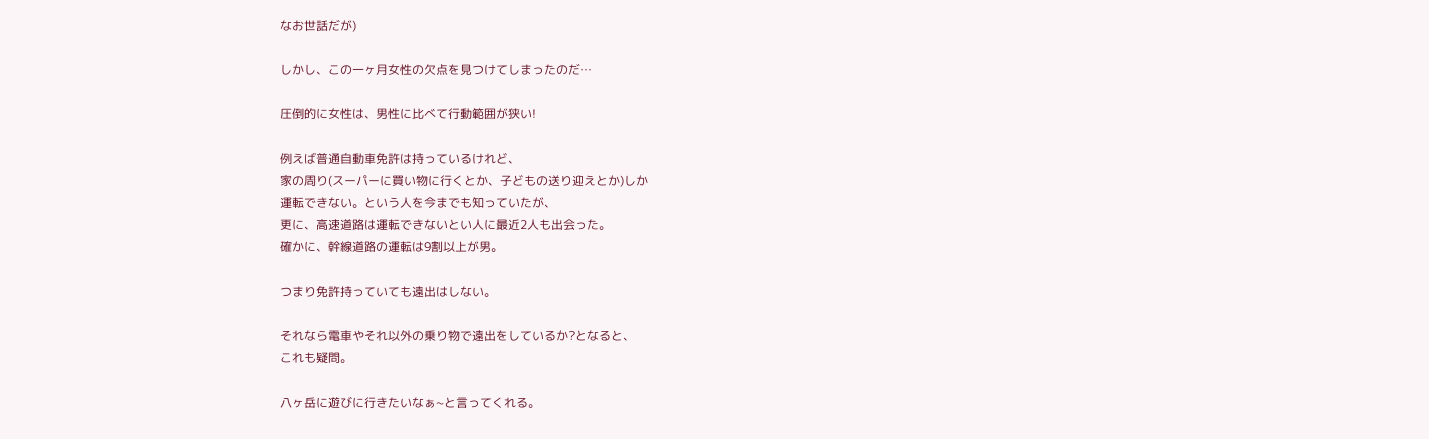なお世話だが)

しかし、この一ヶ月女性の欠点を見つけてしまったのだ…

圧倒的に女性は、男性に比べて行動範囲が狭い!

例えば普通自動車免許は持っているけれど、
家の周り(スーパーに買い物に行くとか、子どもの送り迎えとか)しか
運転できない。という人を今までも知っていたが、
更に、高速道路は運転できないとい人に最近2人も出会った。
確かに、幹線道路の運転は9割以上が男。

つまり免許持っていても遠出はしない。

それなら電車やそれ以外の乗り物で遠出をしているか?となると、
これも疑問。

八ヶ岳に遊びに行きたいなぁ~と言ってくれる。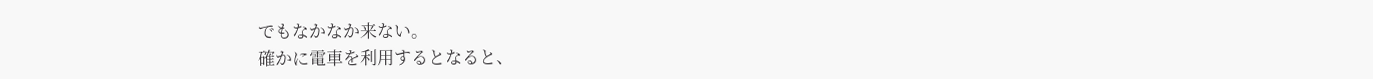でもなかなか来ない。
確かに電車を利用するとなると、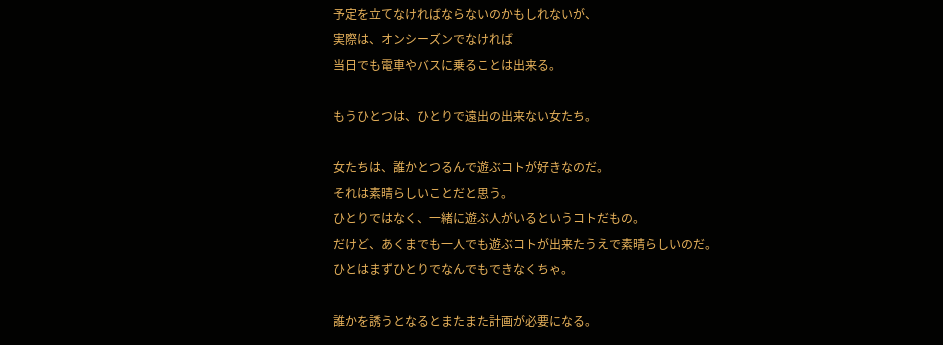予定を立てなければならないのかもしれないが、
実際は、オンシーズンでなければ
当日でも電車やバスに乗ることは出来る。

もうひとつは、ひとりで遠出の出来ない女たち。

女たちは、誰かとつるんで遊ぶコトが好きなのだ。
それは素晴らしいことだと思う。
ひとりではなく、一緒に遊ぶ人がいるというコトだもの。
だけど、あくまでも一人でも遊ぶコトが出来たうえで素晴らしいのだ。
ひとはまずひとりでなんでもできなくちゃ。

誰かを誘うとなるとまたまた計画が必要になる。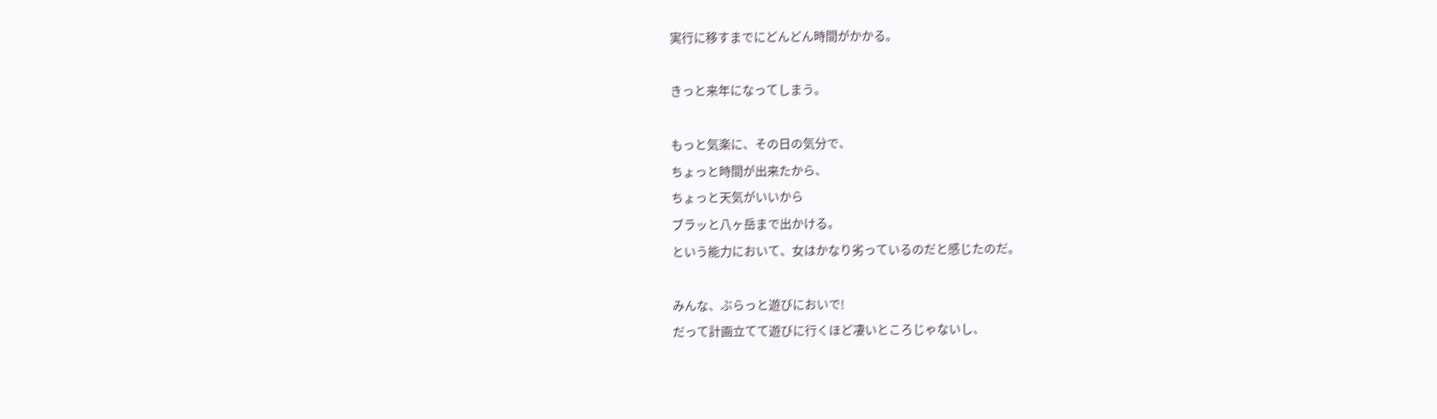実行に移すまでにどんどん時間がかかる。

きっと来年になってしまう。

もっと気楽に、その日の気分で、
ちょっと時間が出来たから、
ちょっと天気がいいから
ブラッと八ヶ岳まで出かける。
という能力において、女はかなり劣っているのだと感じたのだ。

みんな、ぶらっと遊びにおいで!
だって計画立てて遊びに行くほど凄いところじゃないし、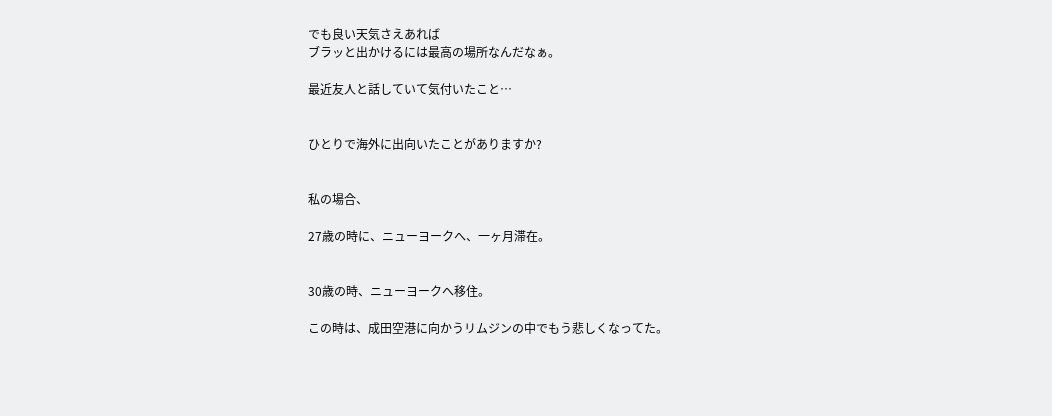でも良い天気さえあれば
ブラッと出かけるには最高の場所なんだなぁ。

最近友人と話していて気付いたこと…


ひとりで海外に出向いたことがありますか?


私の場合、

27歳の時に、ニューヨークへ、一ヶ月滞在。


30歳の時、ニューヨークへ移住。

この時は、成田空港に向かうリムジンの中でもう悲しくなってた。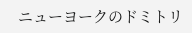ニューヨークのドミトリ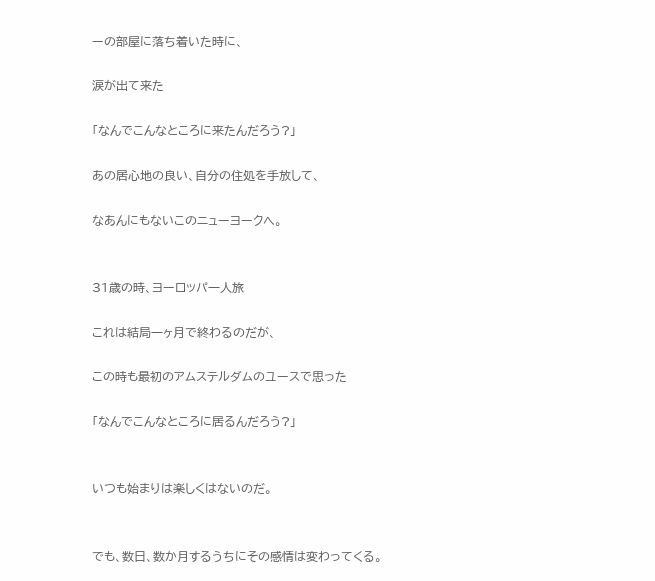ーの部屋に落ち着いた時に、

涙が出て来た

「なんでこんなところに来たんだろう?」

あの居心地の良い、自分の住処を手放して、

なあんにもないこのニューヨークへ。


31歳の時、ヨーロッパ一人旅

これは結局一ヶ月で終わるのだが、

この時も最初のアムステルダムのユースで思った

「なんでこんなところに居るんだろう?」


いつも始まりは楽しくはないのだ。


でも、数日、数か月するうちにその感情は変わってくる。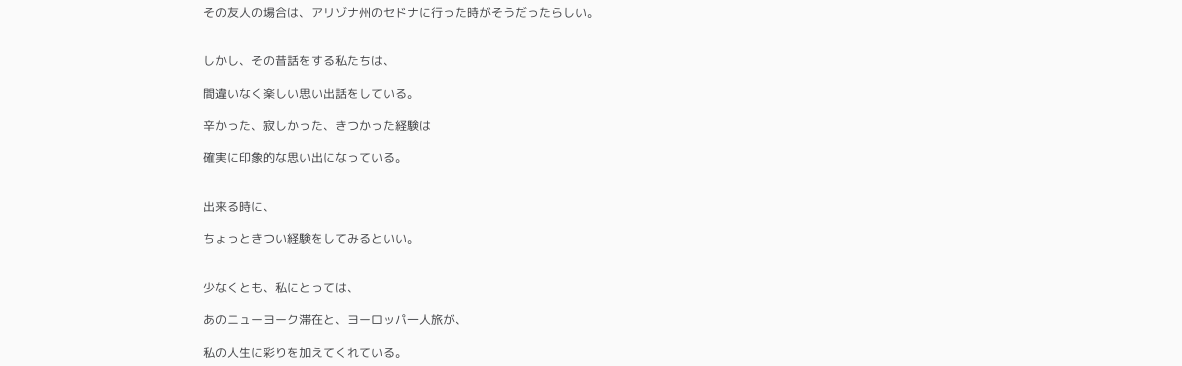その友人の場合は、アリゾナ州のセドナに行った時がそうだったらしい。


しかし、その昔話をする私たちは、

間違いなく楽しい思い出話をしている。

辛かった、寂しかった、きつかった経験は

確実に印象的な思い出になっている。


出来る時に、

ちょっときつい経験をしてみるといい。


少なくとも、私にとっては、

あのニューヨーク滞在と、ヨーロッパ一人旅が、

私の人生に彩りを加えてくれている。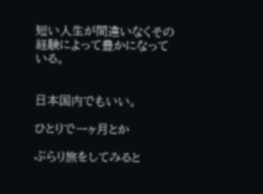短い人生が間違いなくその経験によって豊かになっている。


日本国内でもいい。

ひとりで一ヶ月とか

ぶらり旅をしてみると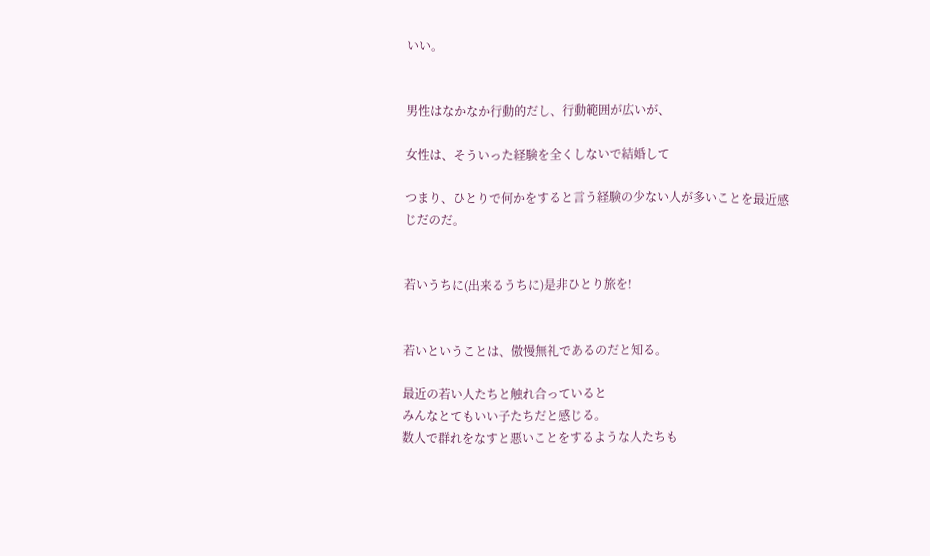いい。


男性はなかなか行動的だし、行動範囲が広いが、

女性は、そういった経験を全くしないで結婚して

つまり、ひとりで何かをすると言う経験の少ない人が多いことを最近感じだのだ。


若いうちに(出来るうちに)是非ひとり旅を!


若いということは、傲慢無礼であるのだと知る。

最近の若い人たちと触れ合っていると
みんなとてもいい子たちだと感じる。
数人で群れをなすと悪いことをするような人たちも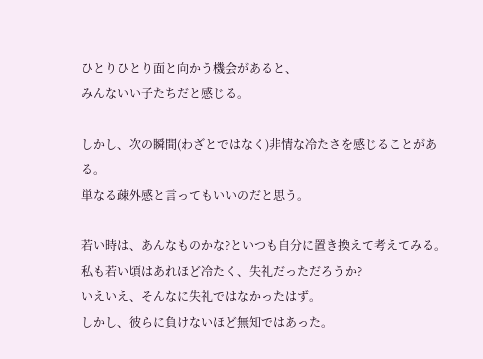ひとりひとり面と向かう機会があると、
みんないい子たちだと感じる。

しかし、次の瞬間(わざとではなく)非情な冷たさを感じることがある。
単なる疎外感と言ってもいいのだと思う。

若い時は、あんなものかな?といつも自分に置き換えて考えてみる。
私も若い頃はあれほど冷たく、失礼だっただろうか?
いえいえ、そんなに失礼ではなかったはず。
しかし、彼らに負けないほど無知ではあった。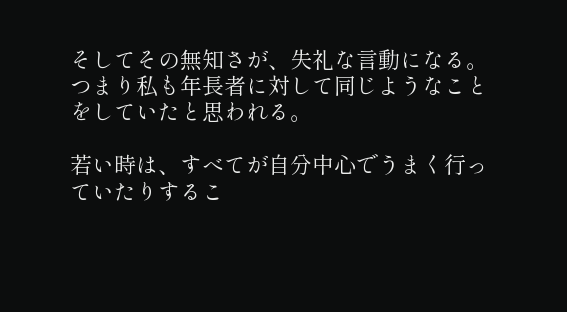そしてその無知さが、失礼な言動になる。
つまり私も年長者に対して同じようなことをしていたと思われる。

若い時は、すべてが自分中心でうまく行っていたりするこ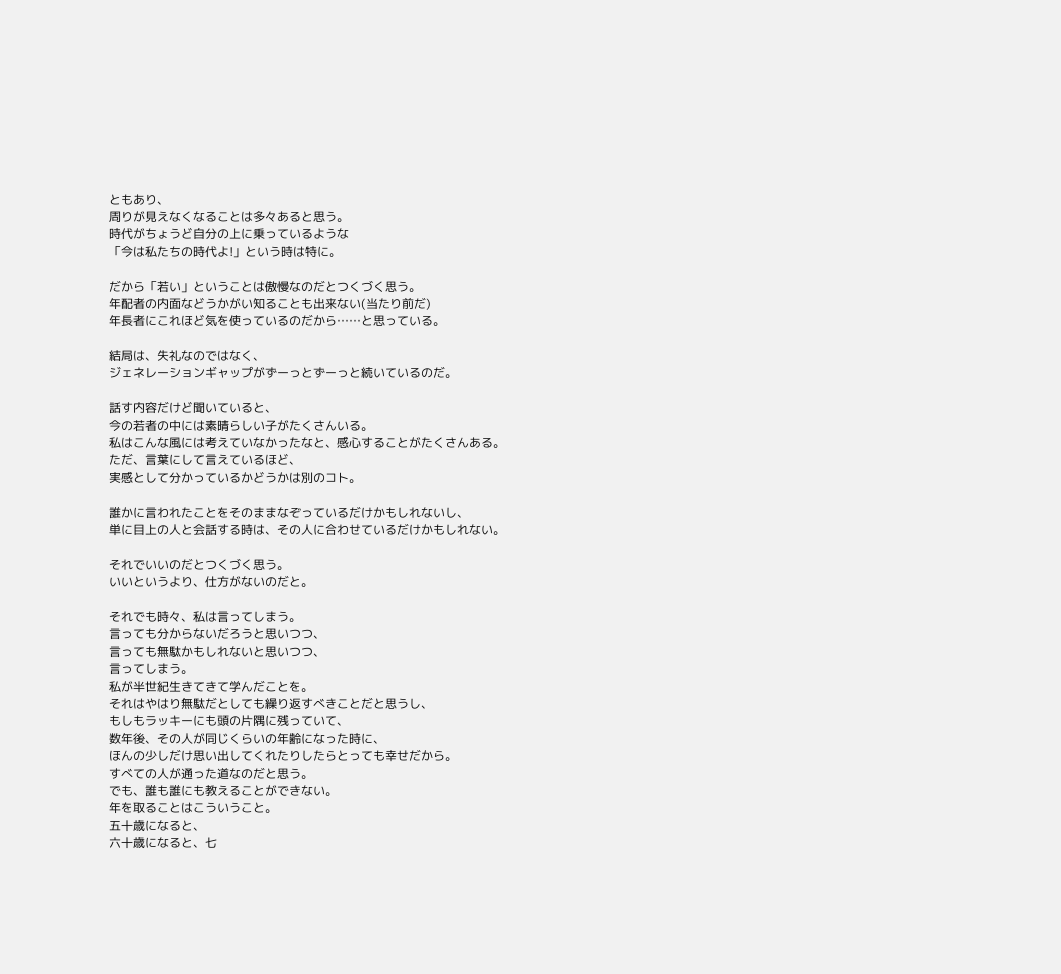ともあり、
周りが見えなくなることは多々あると思う。
時代がちょうど自分の上に乗っているような
「今は私たちの時代よ!」という時は特に。

だから「若い」ということは傲慢なのだとつくづく思う。
年配者の内面などうかがい知ることも出来ない(当たり前だ)
年長者にこれほど気を使っているのだから……と思っている。

結局は、失礼なのではなく、
ジェネレーションギャップがずーっとずーっと続いているのだ。

話す内容だけど聞いていると、
今の若者の中には素晴らしい子がたくさんいる。
私はこんな風には考えていなかったなと、感心することがたくさんある。
ただ、言葉にして言えているほど、
実感として分かっているかどうかは別のコト。

誰かに言われたことをそのままなぞっているだけかもしれないし、
単に目上の人と会話する時は、その人に合わせているだけかもしれない。

それでいいのだとつくづく思う。
いいというより、仕方がないのだと。

それでも時々、私は言ってしまう。
言っても分からないだろうと思いつつ、
言っても無駄かもしれないと思いつつ、
言ってしまう。
私が半世紀生きてきて学んだことを。
それはやはり無駄だとしても繰り返すべきことだと思うし、
もしもラッキーにも頭の片隅に残っていて、
数年後、その人が同じくらいの年齢になった時に、
ほんの少しだけ思い出してくれたりしたらとっても幸せだから。
すべての人が通った道なのだと思う。
でも、誰も誰にも教えることができない。
年を取ることはこういうこと。
五十歳になると、
六十歳になると、七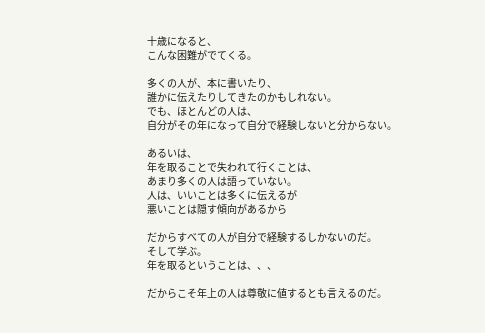十歳になると、
こんな困難がでてくる。

多くの人が、本に書いたり、
誰かに伝えたりしてきたのかもしれない。
でも、ほとんどの人は、
自分がその年になって自分で経験しないと分からない。

あるいは、
年を取ることで失われて行くことは、
あまり多くの人は語っていない。
人は、いいことは多くに伝えるが
悪いことは隠す傾向があるから

だからすべての人が自分で経験するしかないのだ。
そして学ぶ。
年を取るということは、、、

だからこそ年上の人は尊敬に値するとも言えるのだ。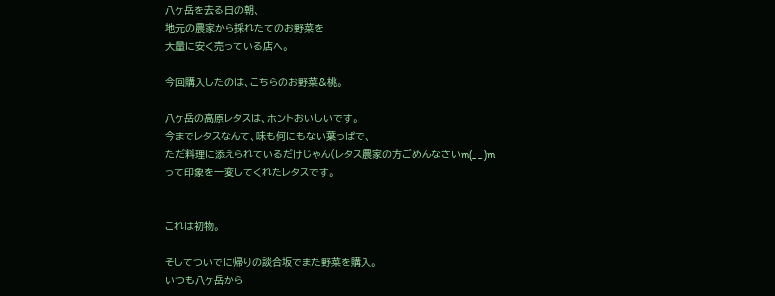八ヶ岳を去る日の朝、
地元の農家から採れたてのお野菜を
大量に安く売っている店へ。

今回購入したのは、こちらのお野菜&桃。

八ヶ岳の高原レタスは、ホントおいしいです。
今までレタスなんて、味も何にもない葉っぱで、
ただ料理に添えられているだけじゃん(レタス農家の方ごめんなさいm(_ _ )m
って印象を一変してくれたレタスです。


これは初物。

そしてついでに帰りの談合坂でまた野菜を購入。
いつも八ヶ岳から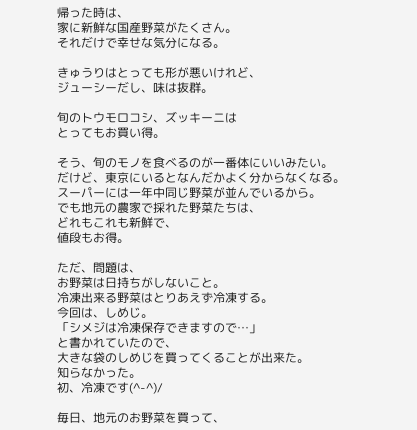帰った時は、
家に新鮮な国産野菜がたくさん。
それだけで幸せな気分になる。

きゅうりはとっても形が悪いけれど、
ジューシーだし、味は抜群。

旬のトウモロコシ、ズッキーニは
とってもお買い得。

そう、旬のモノを食べるのが一番体にいいみたい。
だけど、東京にいるとなんだかよく分からなくなる。
スーパーには一年中同じ野菜が並んでいるから。
でも地元の農家で採れた野菜たちは、
どれもこれも新鮮で、
値段もお得。

ただ、問題は、
お野菜は日持ちがしないこと。
冷凍出来る野菜はとりあえず冷凍する。
今回は、しめじ。
「シメジは冷凍保存できますので…」
と書かれていたので、
大きな袋のしめじを買ってくることが出来た。
知らなかった。
初、冷凍です(^-^)/

毎日、地元のお野菜を買って、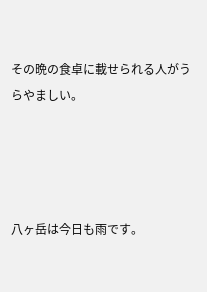その晩の食卓に載せられる人がうらやましい。




八ヶ岳は今日も雨です。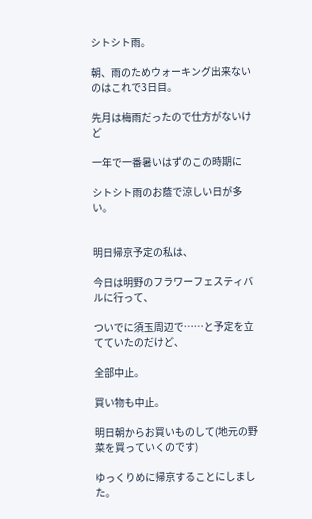シトシト雨。

朝、雨のためウォーキング出来ないのはこれで3日目。

先月は梅雨だったので仕方がないけど

一年で一番暑いはずのこの時期に

シトシト雨のお蔭で涼しい日が多い。


明日帰京予定の私は、

今日は明野のフラワーフェスティバルに行って、

ついでに須玉周辺で……と予定を立てていたのだけど、

全部中止。

買い物も中止。

明日朝からお買いものして(地元の野菜を買っていくのです)

ゆっくりめに帰京することにしました。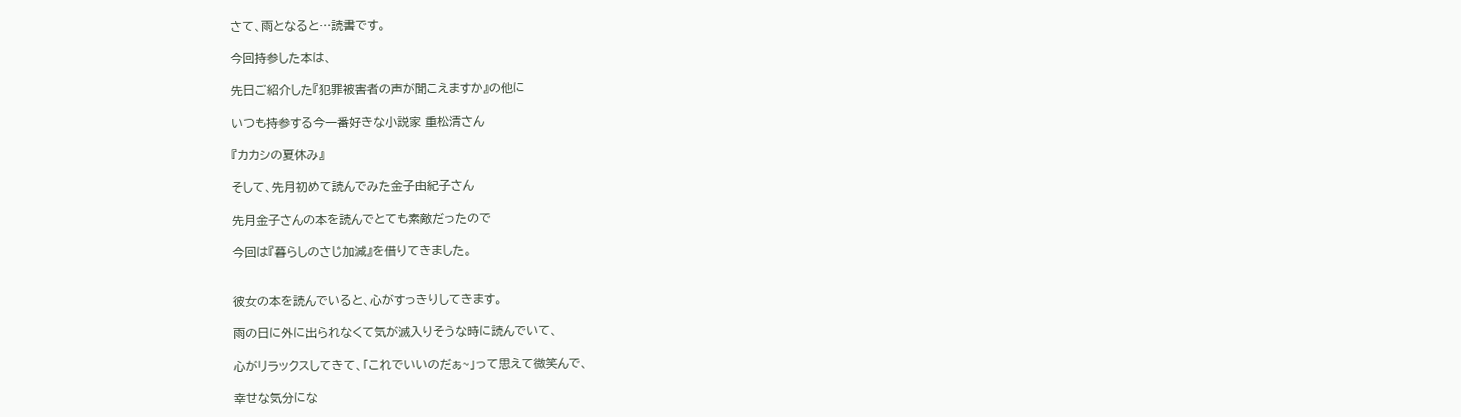さて、雨となると…読書です。

今回持参した本は、

先日ご紹介した『犯罪被害者の声が聞こえますか』の他に

いつも持参する今一番好きな小説家 重松清さん

『カカシの夏休み』

そして、先月初めて読んでみた金子由紀子さん

先月金子さんの本を読んでとても素敵だったので

今回は『暮らしのさじ加減』を借りてきました。


彼女の本を読んでいると、心がすっきりしてきます。

雨の日に外に出られなくて気が滅入りそうな時に読んでいて、

心がリラックスしてきて、「これでいいのだぁ~」って思えて微笑んで、

幸せな気分にな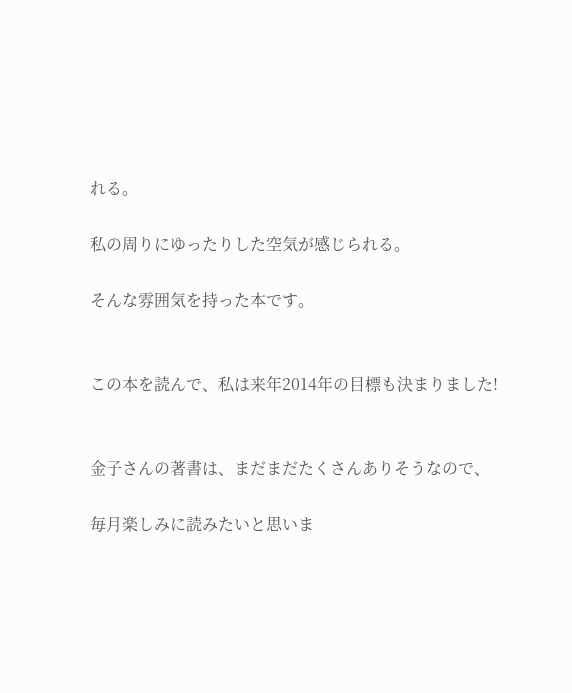れる。

私の周りにゆったりした空気が感じられる。

そんな雰囲気を持った本です。


この本を読んで、私は来年2014年の目標も決まりました!


金子さんの著書は、まだまだたくさんありそうなので、

毎月楽しみに読みたいと思いま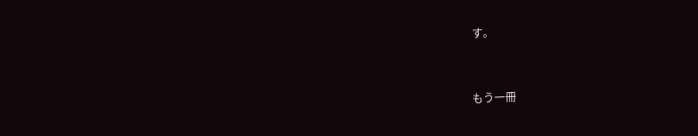す。


もう一冊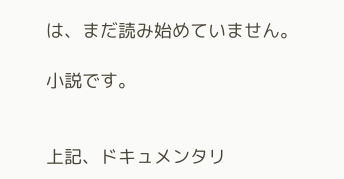は、まだ読み始めていません。

小説です。


上記、ドキュメンタリ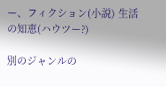ー、フィクション(小説) 生活の知恵(ハウツー?)

別のジャンルの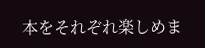本をそれぞれ楽しめま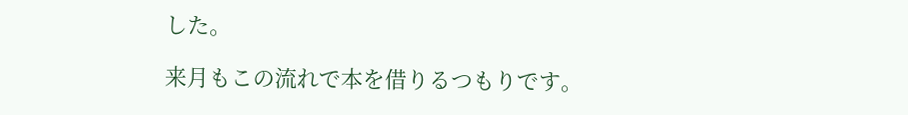した。

来月もこの流れで本を借りるつもりです。